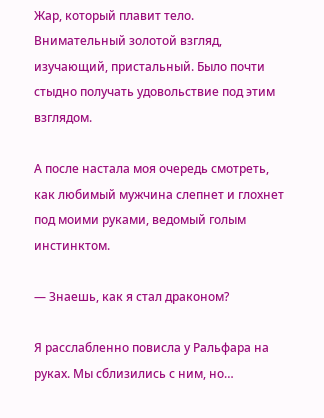Жар, который плавит тело. Внимательный золотой взгляд, изучающий, пристальный. Было почти стыдно получать удовольствие под этим взглядом.

А после настала моя очередь смотреть, как любимый мужчина слепнет и глохнет под моими руками, ведомый голым инстинктом.

— Знаешь, как я стал драконом?

Я расслабленно повисла у Ральфара на руках. Мы сблизились с ним, но…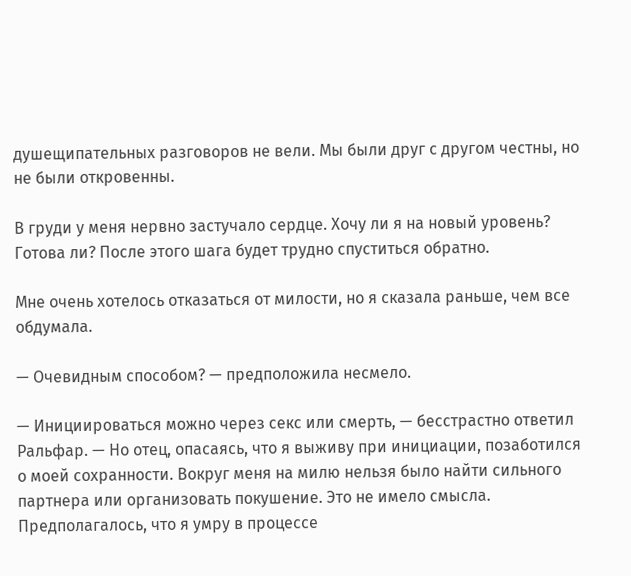душещипательных разговоров не вели. Мы были друг с другом честны, но не были откровенны.

В груди у меня нервно застучало сердце. Хочу ли я на новый уровень? Готова ли? После этого шага будет трудно спуститься обратно.

Мне очень хотелось отказаться от милости, но я сказала раньше, чем все обдумала.

— Очевидным способом? — предположила несмело.

— Инициироваться можно через секс или смерть, — бесстрастно ответил Ральфар. — Но отец, опасаясь, что я выживу при инициации, позаботился о моей сохранности. Вокруг меня на милю нельзя было найти сильного партнера или организовать покушение. Это не имело смысла. Предполагалось, что я умру в процессе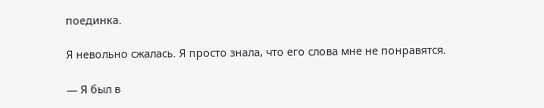поединка.

Я невольно сжалась. Я просто знала, что его слова мне не понравятся.

— Я был в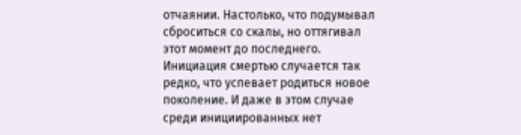отчаянии. Настолько, что подумывал сброситься со скалы, но оттягивал этот момент до последнего. Инициация смертью случается так редко, что успевает родиться новое поколение. И даже в этом случае среди инициированных нет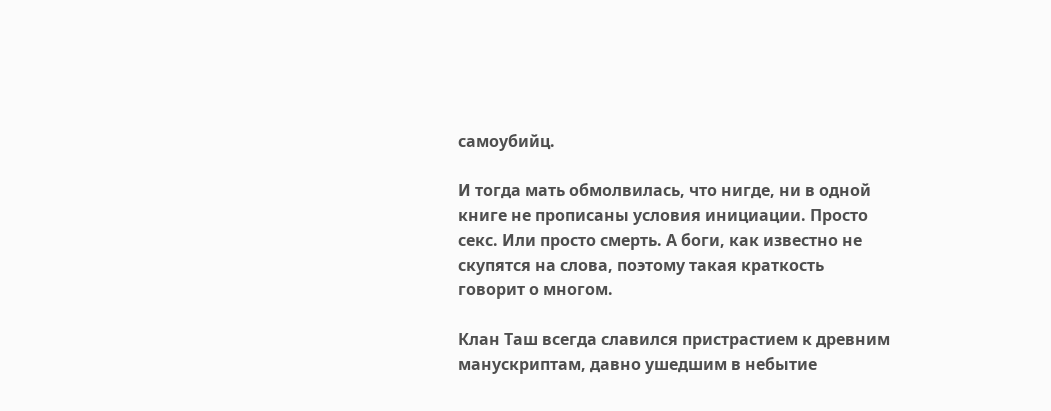самоубийц.

И тогда мать обмолвилась, что нигде, ни в одной книге не прописаны условия инициации. Просто секс. Или просто смерть. А боги, как известно не скупятся на слова, поэтому такая краткость говорит о многом.

Клан Таш всегда славился пристрастием к древним манускриптам, давно ушедшим в небытие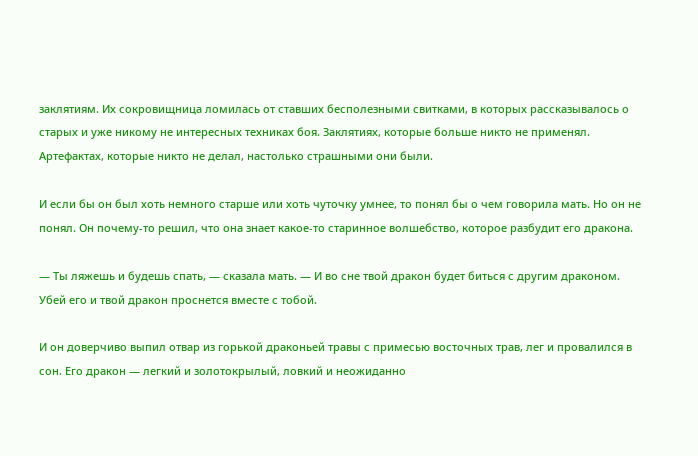заклятиям. Их сокровищница ломилась от ставших бесполезными свитками, в которых рассказывалось о старых и уже никому не интересных техниках боя. Заклятиях, которые больше никто не применял. Артефактах, которые никто не делал, настолько страшными они были.

И если бы он был хоть немного старше или хоть чуточку умнее, то понял бы о чем говорила мать. Но он не понял. Он почему-то решил, что она знает какое-то старинное волшебство, которое разбудит его дракона.

— Ты ляжешь и будешь спать, — сказала мать. — И во сне твой дракон будет биться с другим драконом. Убей его и твой дракон проснется вместе с тобой.

И он доверчиво выпил отвар из горькой драконьей травы с примесью восточных трав, лег и провалился в сон. Его дракон — легкий и золотокрылый, ловкий и неожиданно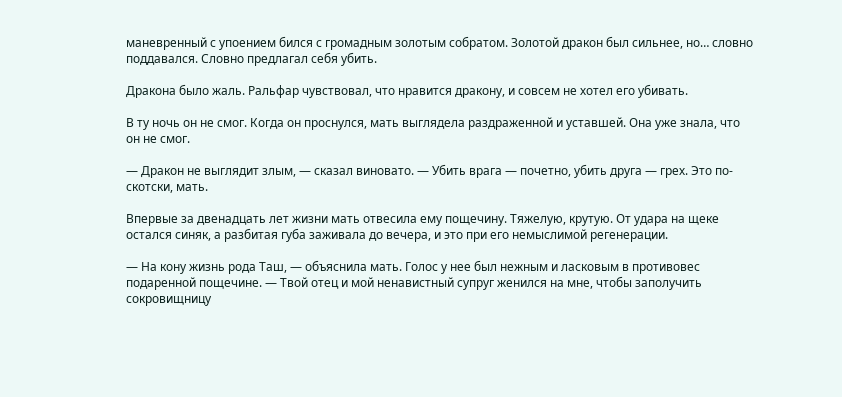маневренный с упоением бился с громадным золотым собратом. Золотой дракон был сильнее, но… словно поддавался. Словно предлагал себя убить.

Дракона было жаль. Ральфар чувствовал, что нравится дракону, и совсем не хотел его убивать.

В ту ночь он не смог. Когда он проснулся, мать выглядела раздраженной и уставшей. Она уже знала, что он не смог.

— Дракон не выглядит злым, — сказал виновато. — Убить врага — почетно, убить друга — грех. Это по-скотски, мать.

Впервые за двенадцать лет жизни мать отвесила ему пощечину. Тяжелую, крутую. От удара на щеке остался синяк, а разбитая губа заживала до вечера, и это при его немыслимой регенерации.

— На кону жизнь рода Таш, — объяснила мать. Голос у нее был нежным и ласковым в противовес подаренной пощечине. — Твой отец и мой ненавистный супруг женился на мне, чтобы заполучить сокровищницу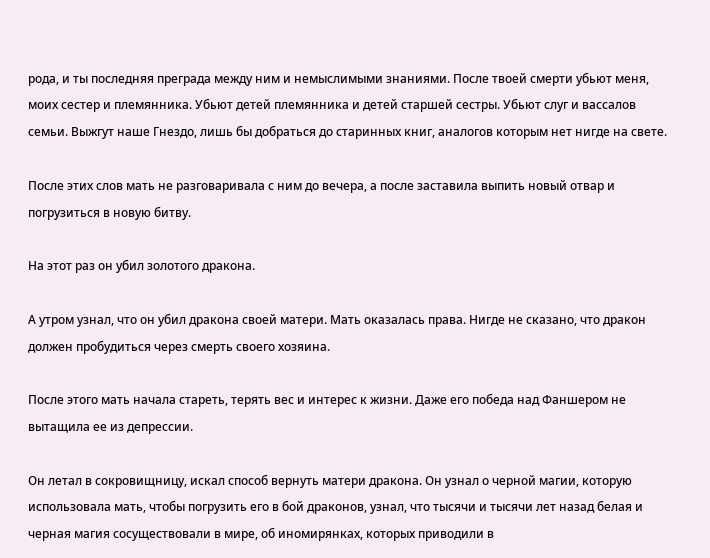рода, и ты последняя преграда между ним и немыслимыми знаниями. После твоей смерти убьют меня, моих сестер и племянника. Убьют детей племянника и детей старшей сестры. Убьют слуг и вассалов семьи. Выжгут наше Гнездо, лишь бы добраться до старинных книг, аналогов которым нет нигде на свете.

После этих слов мать не разговаривала с ним до вечера, а после заставила выпить новый отвар и погрузиться в новую битву.

На этот раз он убил золотого дракона.

А утром узнал, что он убил дракона своей матери. Мать оказалась права. Нигде не сказано, что дракон должен пробудиться через смерть своего хозяина.

После этого мать начала стареть, терять вес и интерес к жизни. Даже его победа над Фаншером не вытащила ее из депрессии.

Он летал в сокровищницу, искал способ вернуть матери дракона. Он узнал о черной магии, которую использовала мать, чтобы погрузить его в бой драконов, узнал, что тысячи и тысячи лет назад белая и черная магия сосуществовали в мире, об иномирянках, которых приводили в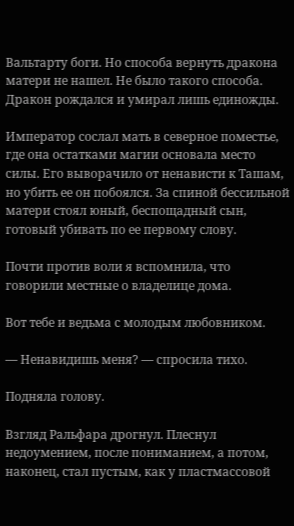Вальтарту боги. Но способа вернуть дракона матери не нашел. Не было такого способа. Дракон рождался и умирал лишь единожды.

Император сослал мать в северное поместье, где она остатками магии основала место силы. Его выворачило от ненависти к Ташам, но убить ее он побоялся. За спиной бессильной матери стоял юный, беспощадный сын, готовый убивать по ее первому слову.

Почти против воли я вспомнила, что говорили местные о владелице дома.

Вот тебе и ведьма с молодым любовником.

— Ненавидишь меня? — спросила тихо.

Подняла голову.

Взгляд Ральфара дрогнул. Плеснул недоумением, после пониманием, а потом, наконец, стал пустым, как у пластмассовой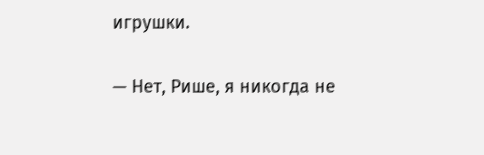игрушки.

— Нет, Рише, я никогда не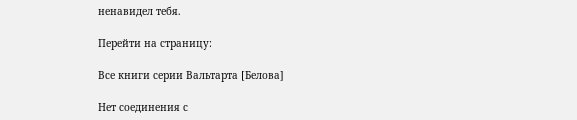ненавидел тебя.

Перейти на страницу:

Все книги серии Вальтарта [Белова]

Нет соединения с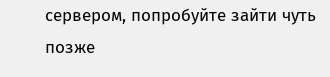сервером, попробуйте зайти чуть позже